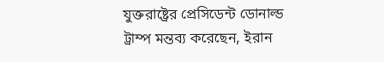যুক্তরাষ্ট্রের প্রেসিডেন্ট ডোনাল্ড ট্রাম্প মন্তব্য করেছেন, ইরান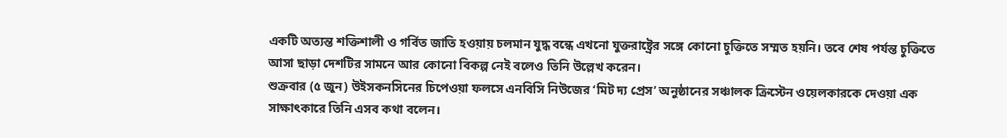একটি অত্যন্ত শক্তিশালী ও গর্বিত জাতি হওয়ায় চলমান যুদ্ধ বন্ধে এখনো যুক্তরাষ্ট্রের সঙ্গে কোনো চুক্তিতে সম্মত হয়নি। তবে শেষ পর্যন্ত চুক্তিতে আসা ছাড়া দেশটির সামনে আর কোনো বিকল্প নেই বলেও তিনি উল্লেখ করেন।
শুক্রবার (৫ জুন) উইসকনসিনের চিপেওয়া ফলসে এনবিসি নিউজের ‘মিট দ্য প্রেস’ অনুষ্ঠানের সঞ্চালক ক্রিস্টেন ওয়েলকারকে দেওয়া এক সাক্ষাৎকারে তিনি এসব কথা বলেন।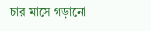চার মাসে গড়ানো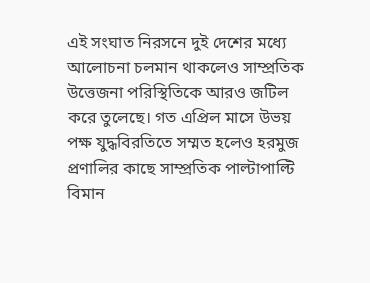এই সংঘাত নিরসনে দুই দেশের মধ্যে আলোচনা চলমান থাকলেও সাম্প্রতিক উত্তেজনা পরিস্থিতিকে আরও জটিল করে তুলেছে। গত এপ্রিল মাসে উভয় পক্ষ যুদ্ধবিরতিতে সম্মত হলেও হরমুজ প্রণালির কাছে সাম্প্রতিক পাল্টাপাল্টি বিমান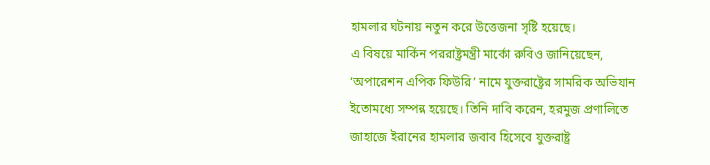হামলার ঘটনায় নতুন করে উত্তেজনা সৃষ্টি হয়েছে।
এ বিষয়ে মার্কিন পররাষ্ট্রমন্ত্রী মার্কো রুবিও জানিয়েছেন, ‘অপারেশন এপিক ফিউরি’ নামে যুক্তরাষ্ট্রের সামরিক অভিযান ইতোমধ্যে সম্পন্ন হয়েছে। তিনি দাবি করেন, হরমুজ প্রণালিতে জাহাজে ইরানের হামলার জবাব হিসেবে যুক্তরাষ্ট্র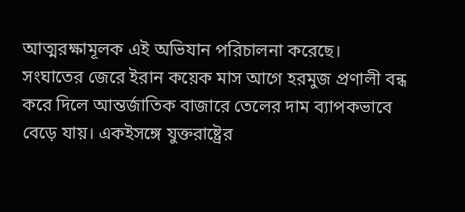আত্মরক্ষামূলক এই অভিযান পরিচালনা করেছে।
সংঘাতের জেরে ইরান কয়েক মাস আগে হরমুজ প্রণালী বন্ধ করে দিলে আন্তর্জাতিক বাজারে তেলের দাম ব্যাপকভাবে বেড়ে যায়। একইসঙ্গে যুক্তরাষ্ট্রের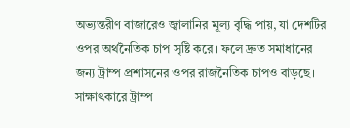অভ্যন্তরীণ বাজারেও জ্বালানির মূল্য বৃদ্ধি পায়, যা দেশটির ওপর অর্থনৈতিক চাপ সৃষ্টি করে। ফলে দ্রুত সমাধানের জন্য ট্রাম্প প্রশাসনের ওপর রাজনৈতিক চাপও বাড়ছে।
সাক্ষাৎকারে ট্রাম্প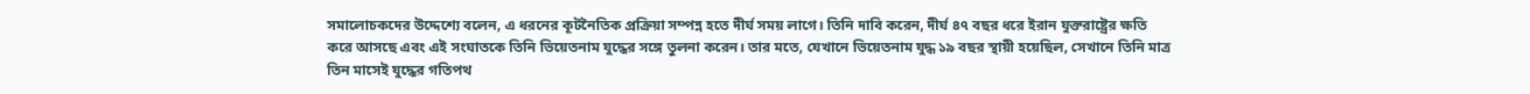সমালোচকদের উদ্দেশ্যে বলেন, এ ধরনের কূটনৈতিক প্রক্রিয়া সম্পন্ন হতে দীর্ঘ সময় লাগে। তিনি দাবি করেন, দীর্ঘ ৪৭ বছর ধরে ইরান যুক্তরাষ্ট্রের ক্ষতি করে আসছে এবং এই সংঘাতকে তিনি ভিয়েতনাম যুদ্ধের সঙ্গে তুলনা করেন। তার মতে, যেখানে ভিয়েতনাম যুদ্ধ ১৯ বছর স্থায়ী হয়েছিল, সেখানে তিনি মাত্র তিন মাসেই যুদ্ধের গতিপথ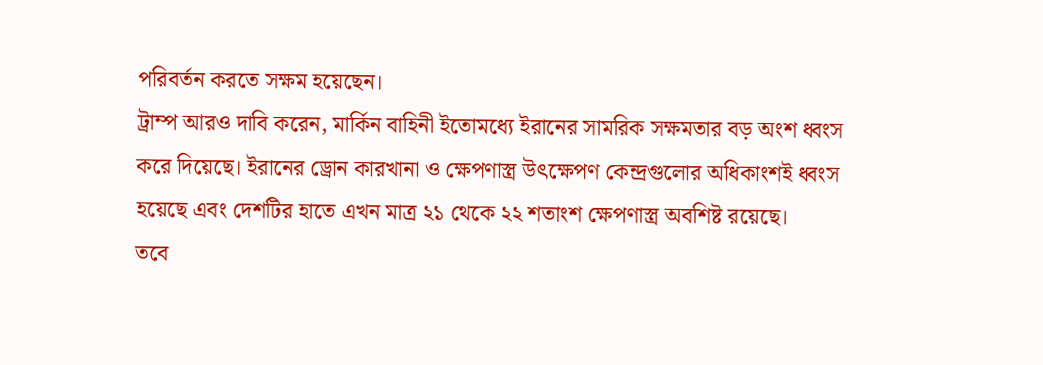পরিবর্তন করতে সক্ষম হয়েছেন।
ট্রাম্প আরও দাবি করেন, মার্কিন বাহিনী ইতোমধ্যে ইরানের সামরিক সক্ষমতার বড় অংশ ধ্বংস করে দিয়েছে। ইরানের ড্রোন কারখানা ও ক্ষেপণাস্ত্র উৎক্ষেপণ কেন্দ্রগুলোর অধিকাংশই ধ্বংস হয়েছে এবং দেশটির হাতে এখন মাত্র ২১ থেকে ২২ শতাংশ ক্ষেপণাস্ত্র অবশিষ্ট রয়েছে।
তবে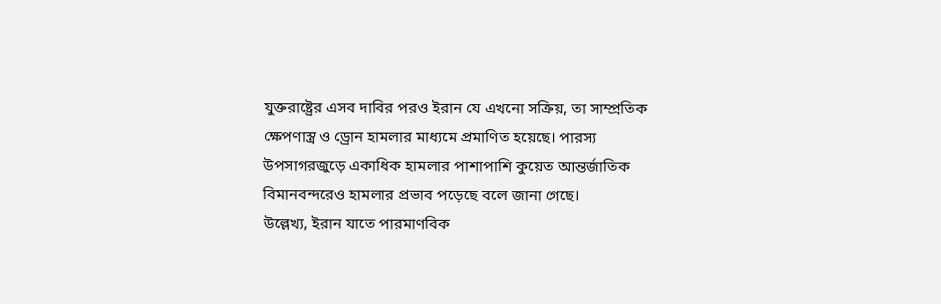যুক্তরাষ্ট্রের এসব দাবির পরও ইরান যে এখনো সক্রিয়, তা সাম্প্রতিক ক্ষেপণাস্ত্র ও ড্রোন হামলার মাধ্যমে প্রমাণিত হয়েছে। পারস্য উপসাগরজুড়ে একাধিক হামলার পাশাপাশি কুয়েত আন্তর্জাতিক বিমানবন্দরেও হামলার প্রভাব পড়েছে বলে জানা গেছে।
উল্লেখ্য, ইরান যাতে পারমাণবিক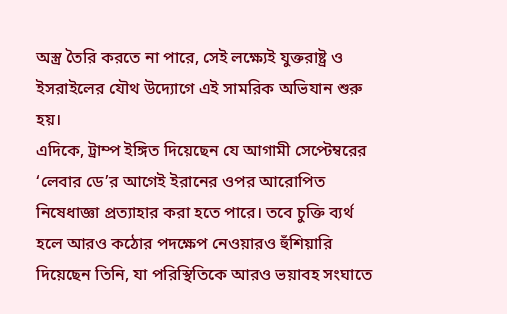অস্ত্র তৈরি করতে না পারে, সেই লক্ষ্যেই যুক্তরাষ্ট্র ও ইসরাইলের যৌথ উদ্যোগে এই সামরিক অভিযান শুরু হয়।
এদিকে, ট্রাম্প ইঙ্গিত দিয়েছেন যে আগামী সেপ্টেম্বরের ‘লেবার ডে’র আগেই ইরানের ওপর আরোপিত নিষেধাজ্ঞা প্রত্যাহার করা হতে পারে। তবে চুক্তি ব্যর্থ হলে আরও কঠোর পদক্ষেপ নেওয়ারও হুঁশিয়ারি দিয়েছেন তিনি, যা পরিস্থিতিকে আরও ভয়াবহ সংঘাতে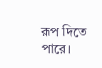রূপ দিতে পারে।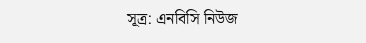সূত্র: এনবিসি নিউজ